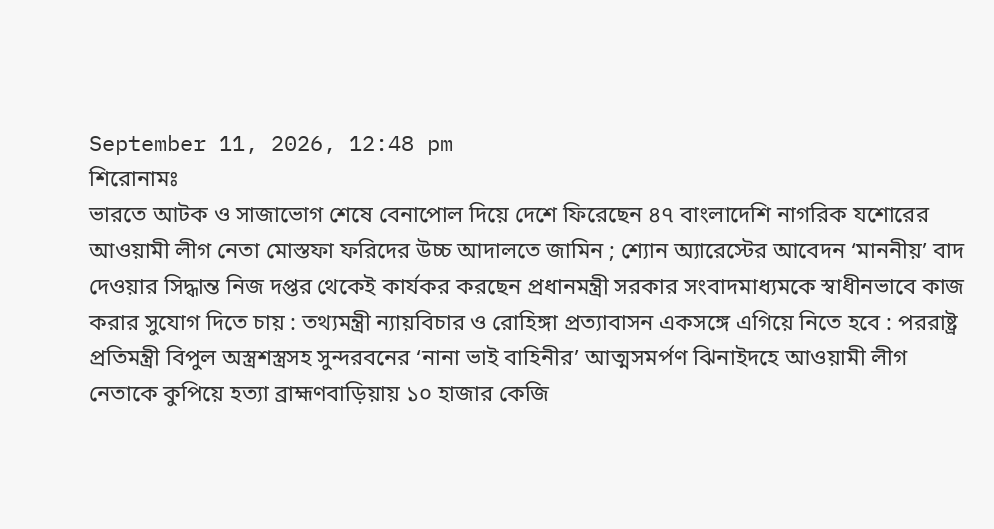September 11, 2026, 12:48 pm
শিরোনামঃ
ভারতে আটক ও সাজাভোগ শেষে বেনাপোল দিয়ে দেশে ফিরেছেন ৪৭ বাংলাদেশি নাগরিক যশোরের আওয়ামী লীগ নেতা মোস্তফা ফরিদের উচ্চ আদালতে জামিন ; শ্যোন অ্যারেস্টের আবেদন ‘মাননীয়’ বাদ দেওয়ার সিদ্ধান্ত নিজ দপ্তর থেকেই কার্যকর করছেন প্রধানমন্ত্রী সরকার সংবাদমাধ্যমকে স্বাধীনভাবে কাজ করার সুযোগ দিতে চায় : তথ্যমন্ত্রী ন্যায়বিচার ও রোহিঙ্গা প্রত্যাবাসন একসঙ্গে এগিয়ে নিতে হবে : পররাষ্ট্র প্রতিমন্ত্রী বিপুল অস্ত্রশস্ত্রসহ সুন্দরবনের ‘নানা ভাই বাহিনীর’ আত্মসমর্পণ ঝিনাইদহে আওয়ামী লীগ নেতাকে কুপিয়ে হত্যা ব্রাহ্মণবাড়িয়ায় ১০ হাজার কেজি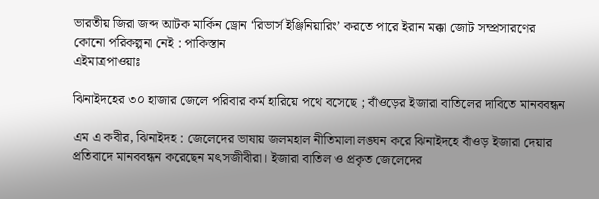ভারতীয় জিরা জব্দ আটক মার্কিন ড্রোন ‘রিভার্স ইঞ্জিনিয়ারিং’ করতে পারে ইরান মক্কা জোট সম্প্রসারণের কোনো পরিকল্পনা নেই : পাকিস্তান
এইমাত্রপাওয়াঃ

ঝিনাইদহের ৩০ হাজার জেলে পরিবার কর্ম হারিয়ে পথে বসেছে ; বাঁওড়ের ইজারা বাতিলের দাবিতে মানববন্ধন

এম এ কবীর, ঝিনাইদহ : জেলেদের ভাষায় জলমহাল নীতিমালা লঙ্ঘন করে ঝিনাইদহে বাঁওড় ইজারা দেয়ার প্রতিবাদে মানববন্ধন করেছেন মৎসজীবীরা। ইজারা বাতিল ও প্রকৃত জেলেদের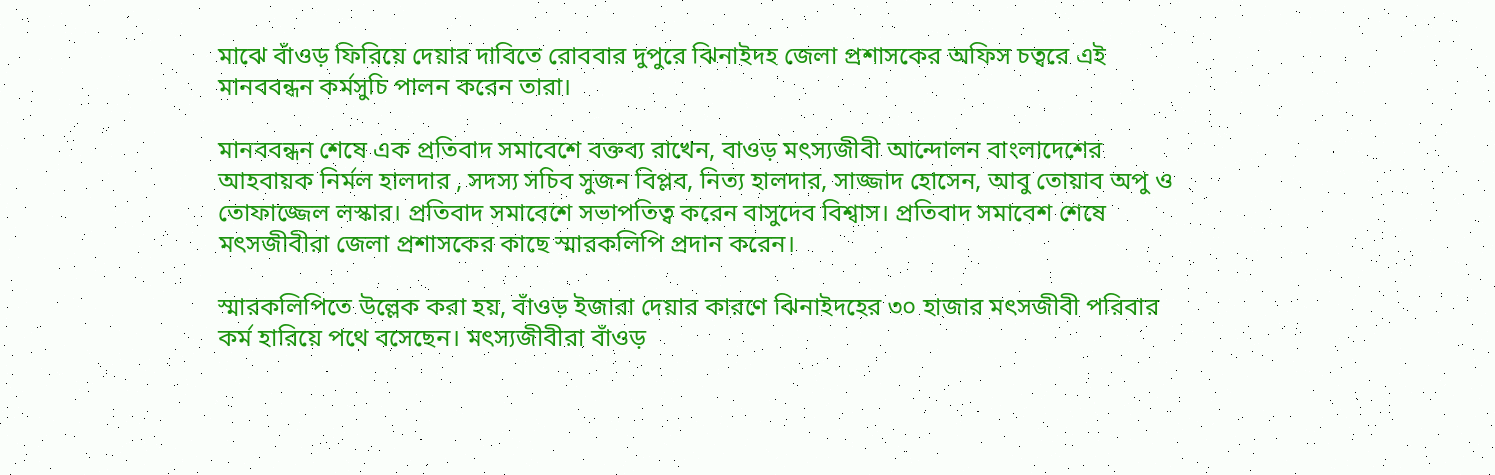মাঝে বাঁওড় ফিরিয়ে দেয়ার দাবিতে রোববার দুপুরে ঝিনাইদহ জেলা প্রশাসকের অফিস চত্বরে এই মানববন্ধন কর্মসুচি পালন করেন তারা।

মানববন্ধন শেষে এক প্রতিবাদ সমাবেশে বক্তব্য রাখেন, বাওড় মৎস্যজীবী আন্দোলন বাংলাদেশের আহবায়ক নির্মল হালদার , সদস্য সচিব সুজন বিপ্লব, নিত্য হালদার, সাজ্জাদ হোসেন, আবু তোয়াব অপু ও তোফাজ্জেল লস্কার। প্রতিবাদ সমাবেশে সভাপতিত্ব করেন বাসুদেব বিশ্বাস। প্রতিবাদ সমাবেশ শেষে মৎসজীবীরা জেলা প্রশাসকের কাছে স্মারকলিপি প্রদান করেন।

স্মারকলিপিতে উল্লেক করা হয়, বাঁওড় ইজারা দেয়ার কারণে ঝিনাইদহের ৩০ হাজার মৎসজীবী পরিবার কর্ম হারিয়ে পথে বসেছেন। মৎস্যজীবীরা বাঁওড়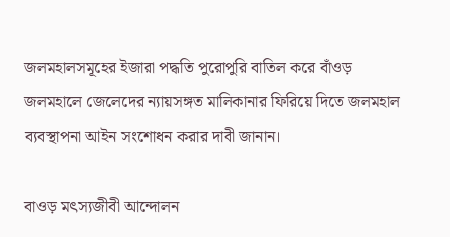জলমহালসমূহের ইজারা পদ্ধতি পুরোপুরি বাতিল করে বাঁওড় জলমহালে জেলেদের ন্যায়সঙ্গত মালিকানার ফিরিয়ে দিতে জলমহাল ব্যবস্থাপনা আইন সংশোধন করার দাবী জানান।

বাওড় মৎস্যজীবী আন্দোলন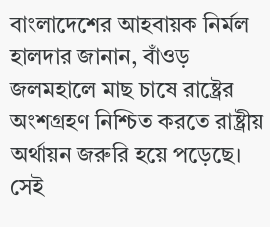বাংলাদেশের আহবায়ক নির্মল হালদার জানান, বাঁওড় জলমহালে মাছ চাষে রাষ্ট্রের অংশগ্রহণ নিশ্চিত করতে রাষ্ট্রীয় অর্থায়ন জরুরি হয়ে পড়েছে। সেই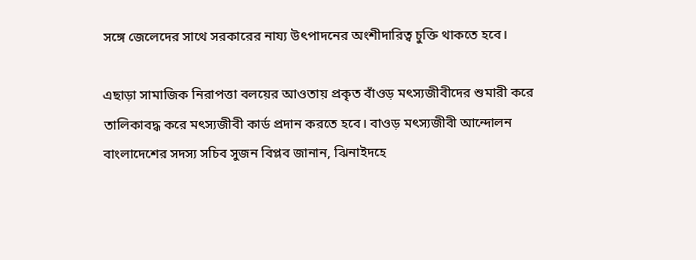সঙ্গে জেলেদের সাথে সরকারের নায্য উৎপাদনের অংশীদারিত্ব চুক্তি থাকতে হবে।

এছাড়া সামাজিক নিরাপত্তা বলয়ের আওতায় প্রকৃত বাঁওড় মৎস্যজীবীদের শুমারী করে তালিকাবদ্ধ করে মৎস্যজীবী কার্ড প্রদান করতে হবে। বাওড় মৎস্যজীবী আন্দোলন বাংলাদেশের সদস্য সচিব সুজন বিপ্লব জানান, ঝিনাইদহে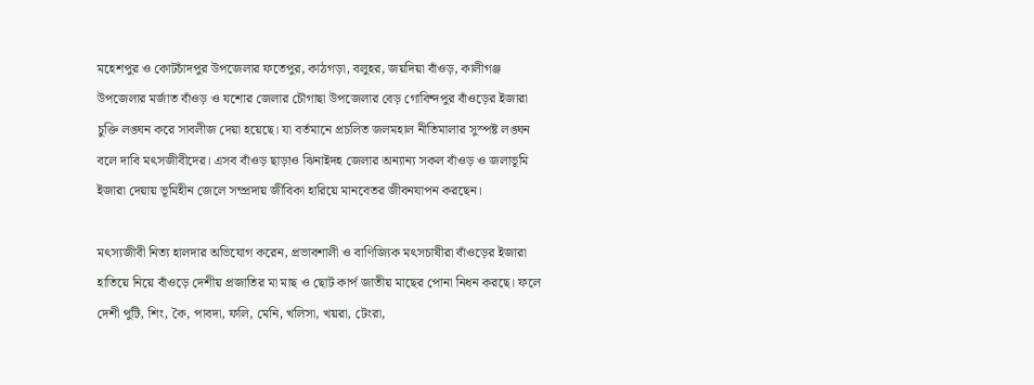মহেশপুর ও কোটচাঁদপুর উপজেলার ফতেপুর, কাঠগড়া, বলুহর, জয়দিয়া বাঁওড়, কালীগঞ্জ উপজেলার মর্জাত বাঁওড় ও যশোর জেলার চৌগাছা উপজেলার বেড় গোবিন্দপুর বাঁওড়ের ইজারা চুক্তি লঙ্ঘন করে সাবলীজ দেয়া হয়েছে। যা বর্তমানে প্রচলিত জলমহাল নীতিমালার সুস্পষ্ট লঙ্ঘন বলে দাবি মৎসজীবীদের। এসব বাঁওড় ছাড়াও ঝিনাইদহ জেলার অন্যান্য সকল বাঁওড় ও জলাভূমি ইজারা দেয়ায় ভূমিহীন জেলে সম্প্রদায় জীবিকা হারিয়ে মানবেতর জীবনযাপন করছেন।

মৎস্যজীবী নিত্য হালদার অভিযোগ করেন, প্রভাবশালী ও বাণিজ্যিক মৎসচাষীরা বাঁওড়ের ইজারা হাতিয়ে নিয়ে বাঁওড়ে দেশীয় প্রজাতির মা মাছ ও ছোট কার্প জাতীয় মাছের পোনা নিধন করছে। ফলে দেশী পুটি, শিং, কৈ, পাবদা, ফলি, মেনি, খলিসা, খয়রা, টেংরা,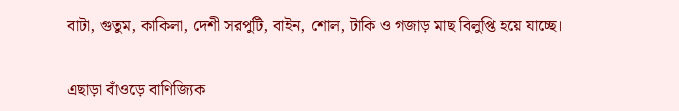বাটা, গুতুম, কাকিলা, দেশী সরপুটি, বাইন, শোল, টাকি ও গজাড় মাছ বিলুপ্তি হয়ে যাচ্ছে।

এছাড়া বাঁওড়ে বাণিজ্যিক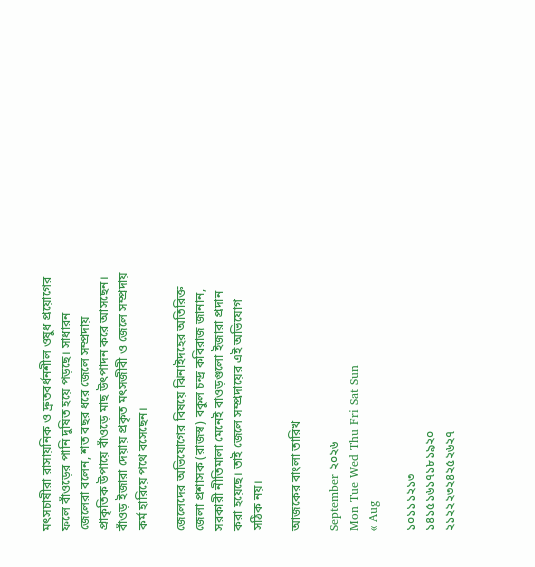মৎসচাষীরা রাসায়নিক ও দ্রুতবর্ধনশীল ওষুধ প্রয়োগের ফলে বাঁওড়ের পানি দুষিত হয়ে পড়ছে। সাধারন জেলেরা বলেন, শত বছর ধরে জেলে সম্প্রদায় প্রাকৃতিক উপায়ে বাঁওড়ে মাছ উৎপাদন করে আসছেন। বাঁওড় ইজারা দেয়ায় প্রকৃত মৎসজীবী ও জেলে সম্প্রদায় কর্ম হারিয়ে পথে বসেছেন।

জেলেদের অভিযোগের বিষয়ে ঝিনাইদহের অতিরিক্ত জেলা প্রশাসক (রাজস্ব) বকুল চন্দ্র কবিরাজ জানান, সরকারী নীতিমালা মেনেই বাওড়গুলো ইজারা প্রদান করা হয়েছে। তাই জেলে সম্প্রদায়ের এই অভিযোগ সঠিক নয়।

আজকের বাংলা তারিখ

September ২০২৬
Mon Tue Wed Thu Fri Sat Sun
« Aug

১০১১১২১৩
১৪১৫১৬১৭১৮১৯২০
২১২২২৩২৪২৫২৬২৭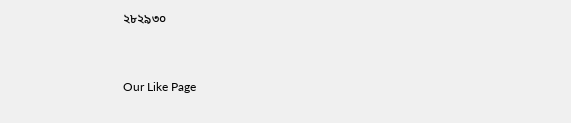২৮২৯৩০


Our Like Page